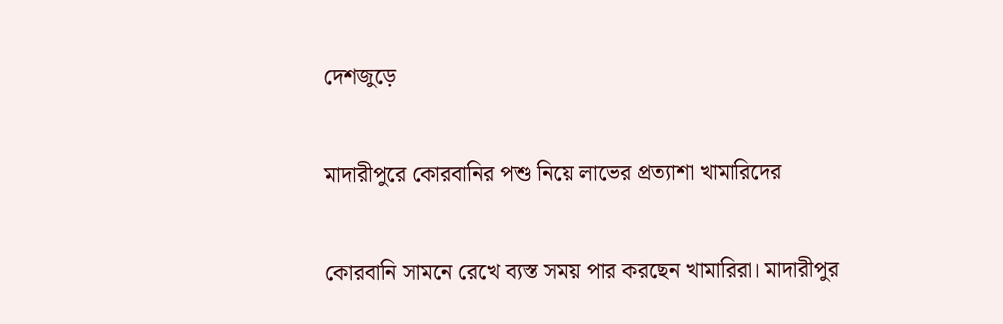দেশজুড়ে

মাদারীপুরে কোরবানির পশু নিয়ে লাভের প্রত্যাশা খামারিদের

কোরবানি সামনে রেখে ব্যস্ত সময় পার করছেন খামারিরা। মাদারীপুর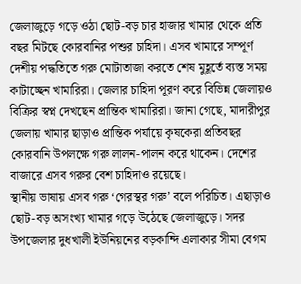জেলাজুড়ে গড়ে ওঠা ছোট-বড় চার হাজার খামার থেকে প্রতি বছর মিটছে কোরবানির পশুর চাহিদা। এসব খামারে সম্পূর্ণ দেশীয় পদ্ধতিতে গরু মোটাতাজা করতে শেষ মুহূর্তে ব্যস্ত সময় কাটাচ্ছেন খামারিরা। জেলার চাহিদা পূরণ করে বিভিন্ন জেলায়ও বিক্রির স্বপ্ন দেখছেন প্রান্তিক খামারিরা। জানা গেছে, মাদারীপুর জেলায় খামার ছাড়াও প্রান্তিক পর্যায়ে কৃষকেরা প্রতিবছর কোরবানি উপলক্ষে গরু লালন-পালন করে থাকেন। দেশের বাজারে এসব গরুর বেশ চাহিদাও রয়েছে।
স্থানীয় ভাষায় এসব গরু ‘গেরস্থর গরু’ বলে পরিচিত। এছাড়াও ছোট-বড় অসংখ্য খামার গড়ে উঠেছে জেলাজুড়ে। সদর উপজেলার দুধখালী ইউনিয়নের বড়কান্দি এলাকার সীমা বেগম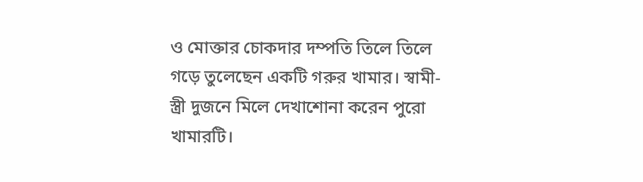ও মোক্তার চোকদার দম্পতি তিলে তিলে গড়ে তুলেছেন একটি গরুর খামার। স্বামী-স্ত্রী দুজনে মিলে দেখাশোনা করেন পুরো খামারটি।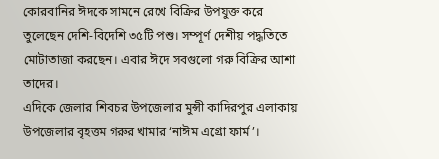কোরবানির ঈদকে সামনে রেখে বিক্রির উপযুক্ত করে তুলেছেন দেশি-বিদেশি ৩৫টি পশু। সম্পূর্ণ দেশীয় পদ্ধতিতে মোটাতাজা করছেন। এবার ঈদে সবগুলো গরু বিক্রির আশা তাদের।
এদিকে জেলার শিবচর উপজেলার মুন্সী কাদিরপুর এলাকায় উপজেলার বৃহত্তম গরুর খামার ‘নাঈম এগ্রো ফার্ম’।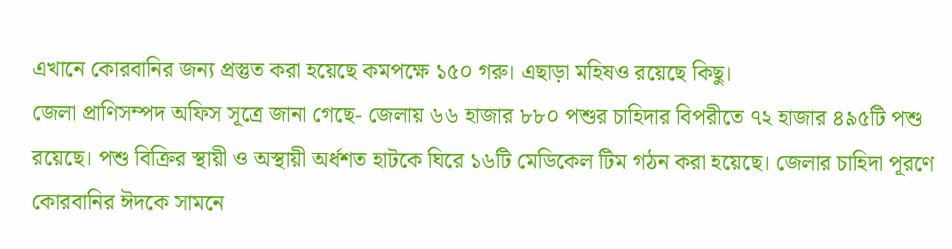এখানে কোরবানির জন্য প্রস্তুত করা হয়েছে কমপক্ষে ১৫০ গরু। এছাড়া মহিষও রয়েছে কিছু।
জেলা প্রাণিসম্পদ অফিস সূত্রে জানা গেছে- জেলায় ৬৬ হাজার ৮৮০ পশুর চাহিদার বিপরীতে ৭২ হাজার ৪৯৫টি পশু রয়েছে। পশু বিক্রির স্থায়ী ও অস্থায়ী অর্ধশত হাটকে ঘিরে ১৬টি মেডিকেল টিম গঠন করা হয়েছে। জেলার চাহিদা পূরণে কোরবানির ঈদকে সামনে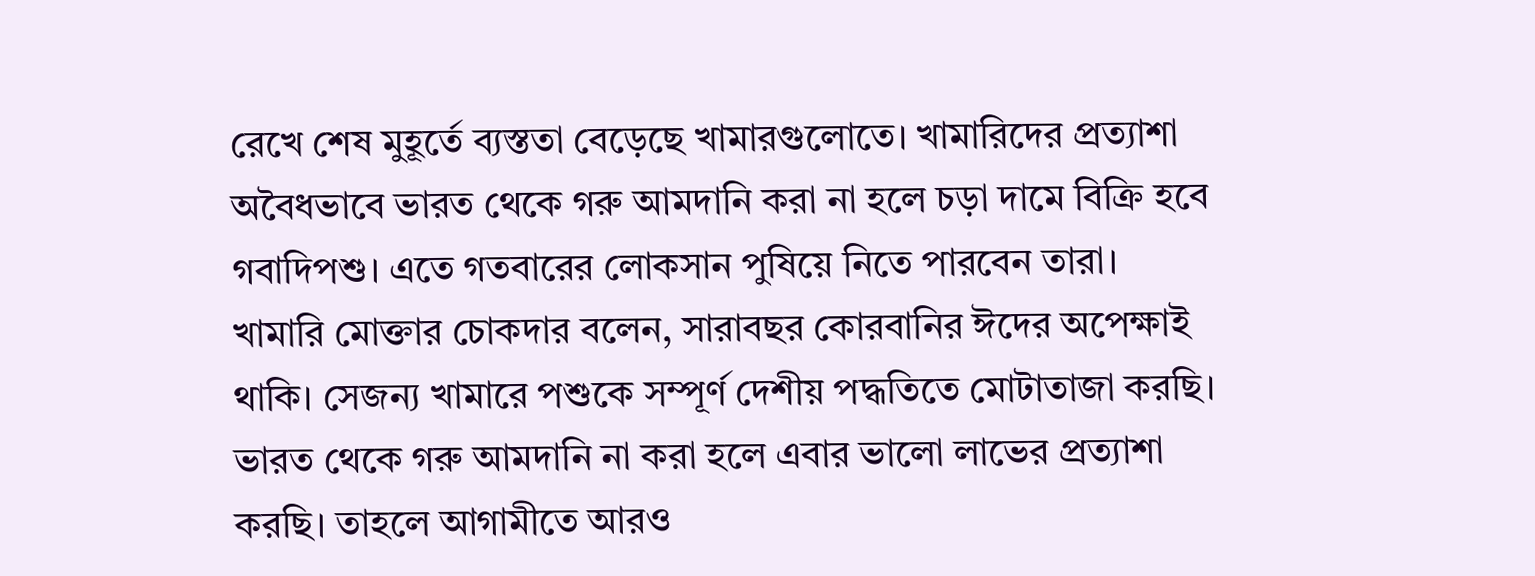রেখে শেষ মুহূর্তে ব্যস্ততা বেড়েছে খামারগুলোতে। খামারিদের প্রত্যাশা অবৈধভাবে ভারত থেকে গরু আমদানি করা না হলে চড়া দামে বিক্রি হবে গবাদিপশু। এতে গতবারের লোকসান পুষিয়ে নিতে পারবেন তারা।
খামারি মোক্তার চোকদার বলেন, সারাবছর কোরবানির ঈদের অপেক্ষাই থাকি। সেজন্য খামারে পশুকে সম্পূর্ণ দেশীয় পদ্ধতিতে মোটাতাজা করছি। ভারত থেকে গরু আমদানি না করা হলে এবার ভালো লাভের প্রত্যাশা করছি। তাহলে আগামীতে আরও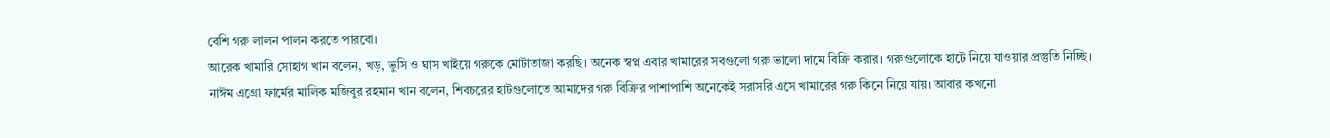বেশি গরু লালন পালন করতে পারবো।
আরেক খামারি সোহাগ খান বলেন, খড়, ভুসি ও ঘাস খাইয়ে গরুকে মোটাতাজা করছি। অনেক স্বপ্ন এবার খামারের সবগুলো গরু ভালো দামে বিক্রি করার। গরুগুলোকে হাটে নিয়ে যাওয়ার প্রস্তুতি নিচ্ছি।
নাঈম এগ্রো ফার্মের মালিক মজিবুর রহমান খান বলেন, শিবচরের হাটগুলোতে আমাদের গরু বিক্রির পাশাপাশি অনেকেই সরাসরি এসে খামারের গরু কিনে নিয়ে যায়। আবার কখনো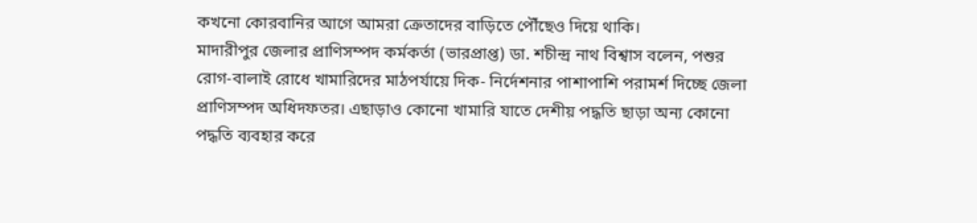কখনো কোরবানির আগে আমরা ক্রেতাদের বাড়িতে পৌঁছেও দিয়ে থাকি।
মাদারীপুর জেলার প্রাণিসম্পদ কর্মকর্তা (ভারপ্রাপ্ত) ডা. শচীন্দ্র নাথ বিশ্বাস বলেন, পশুর রোগ-বালাই রোধে খামারিদের মাঠপর্যায়ে দিক- নির্দেশনার পাশাপাশি পরামর্শ দিচ্ছে জেলা প্রাণিসম্পদ অধিদফতর। এছাড়াও কোনো খামারি যাতে দেশীয় পদ্ধতি ছাড়া অন্য কোনো পদ্ধতি ব্যবহার করে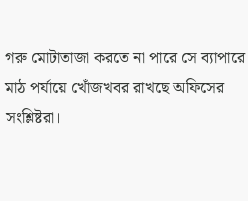গরু মোটাতাজা করতে না পারে সে ব্যাপারে মাঠ পর্যায়ে খোঁজখবর রাখছে অফিসের সংশ্লিষ্টরা।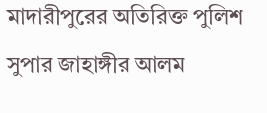মাদারীপুরের অতিরিক্ত পুলিশ সুপার জাহাঙ্গীর আলম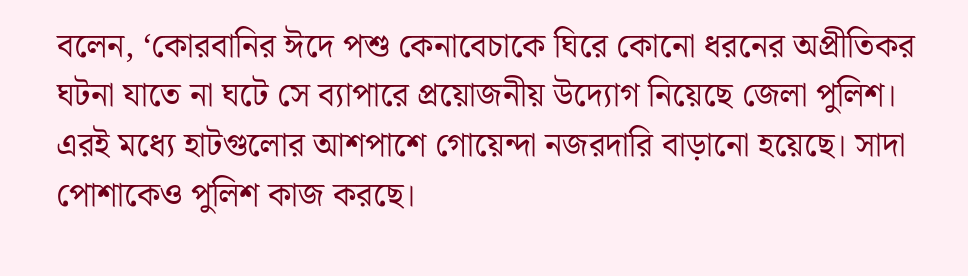বলেন, ‘কোরবানির ঈদে পশু কেনাবেচাকে ঘিরে কোনো ধরনের অপ্রীতিকর ঘটনা যাতে না ঘটে সে ব্যাপারে প্রয়োজনীয় উদ্যোগ নিয়েছে জেলা পুলিশ। এরই মধ্যে হাটগুলোর আশপাশে গোয়েন্দা নজরদারি বাড়ানো হয়েছে। সাদা পোশাকেও পুলিশ কাজ করছে।